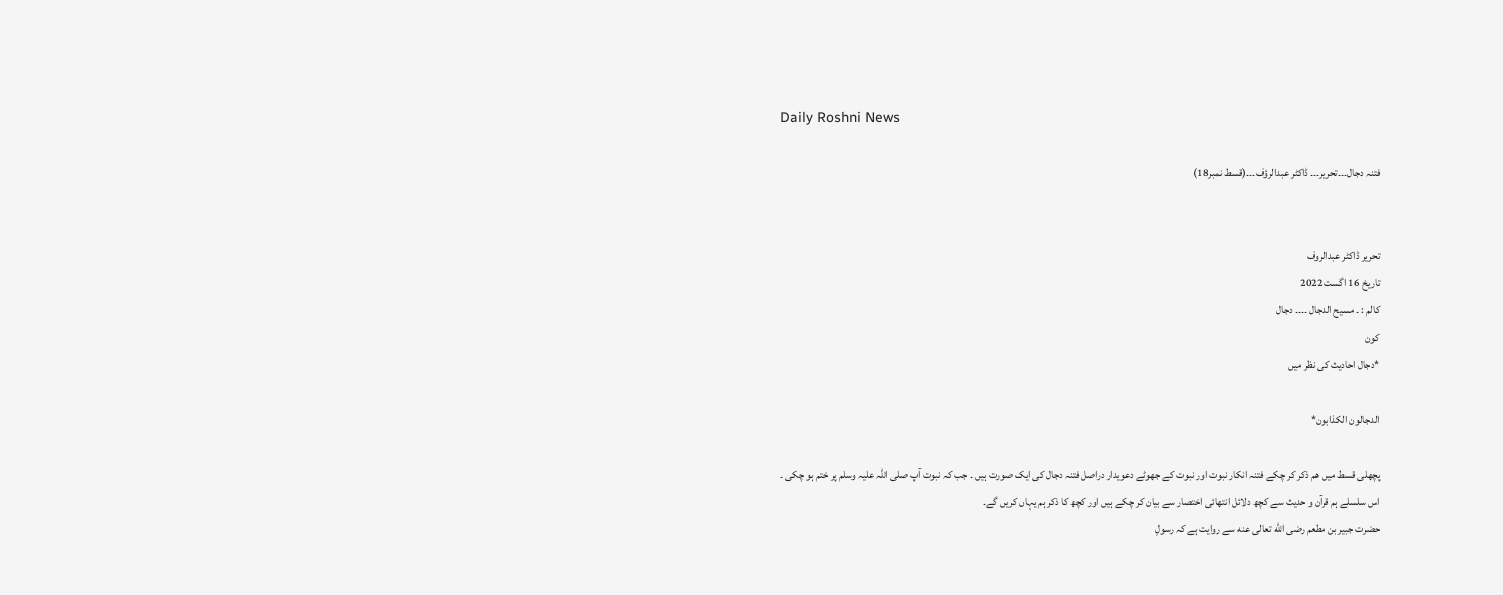Daily Roshni News

فتنہ دجال۔۔۔تحریر۔۔۔ ڈاکٹر عبدالرؤف۔۔۔(قسط نمبر18)


تحریر ڈاکٹر عبدالروف
تاریخ 16 اگست 2022
کالم : ۔ مسیح الدجال ۔۔۔۔ دجال
کون
*دجال احادیث کی نظر میں

الدجالون الکذابون*

پچھلی قسط میں ھم ذکر کر چکے فتنہ انکار نبوت اور نبوت کے جھوٹے دعویدار دراصل فتنہ دجال کی ایک صورت ہیں ۔ جب کہ نبوت آپ صلی اللہ علیہ وسلم پر ختم ہو چکی ۔ اس سلسلے ہم قرآن و حدیث سے کچھ دلائل انتھائی اختصار سے بیان کر چکے ہیں اور کچھ کا ذکر ہم یہاں کریں گے۔
حضرت جبیر بن مطعم رضى الله تعالى عنه سے روایت ہے کہ رسولِ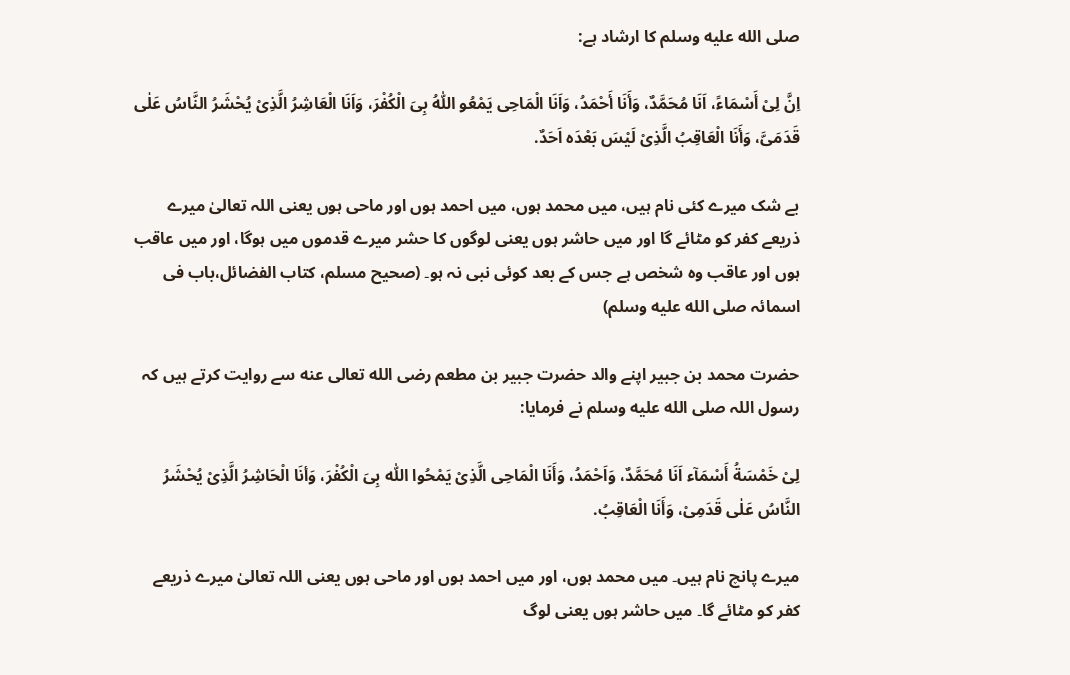صلى الله عليه وسلم کا ارشاد ہے:

اِنَّ لِیْ أَسْمَاءً، اَنَا مُحَمَّدٌ، وَأَنَا أَحْمَدُ، وَاَنَا الْمَاحِی یَمْعُو اللّٰہُ بِیَ الْکُفْرَ، وَاَنَا الْعَاشِرُ الَّذِیْ یُحْشَرُ النَّاسُ عَلٰی قَدَمَیَّ، وَأَنَا الْعَاقِبُ الَّذِیْ لَیْسَ بَعْدَہ اَحَدٌ.

بے شک میرے کئی نام ہیں، میں محمد ہوں، میں احمد ہوں اور ماحی ہوں یعنی اللہ تعالیٰ میرے ذریعے کفر کو مٹائے گا اور میں حاشر ہوں یعنی لوگوں کا حشر میرے قدموں میں ہوگا، اور میں عاقب ہوں اور عاقب وہ شخص ہے جس کے بعد کوئی نبی نہ ہو۔ (صحیح مسلم، کتاب الفضائل،باب فی اسمائہ صلى الله عليه وسلم)

حضرت محمد بن جبیر اپنے والد حضرت جبیر بن مطعم رضى الله تعالى عنه سے روایت کرتے ہیں کہ رسول اللہ صلى الله عليه وسلم نے فرمایا:

لِیْ خَمْسَةُ أَسْمَآء اَنَا مُحَمَّدٌ، وَاَحْمَدُ، وَأَنَا الْمَاحِی الَّذِیْ یَمْحُوا اللّٰہ بِیَ الْکُفْرَ، وَأنَا الْحَاشِرُ الَّذِیْ یُحْشَرُ النَّاسُ عَلٰی قَدَمِیْ، وَأَنَا الْعَاقِبُ.

میرے پانچ نام ہیں۔ میں محمد ہوں، اور میں احمد ہوں اور ماحی ہوں یعنی اللہ تعالیٰ میرے ذریعے کفر کو مٹائے گا۔ میں حاشر ہوں یعنی لوگ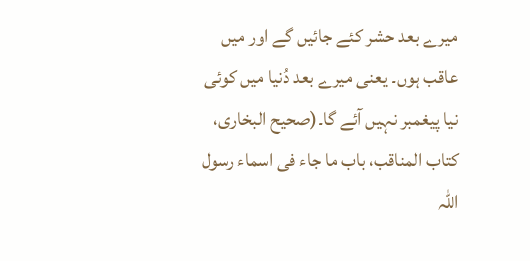میرے بعد حشر کئے جائیں گے اور میں عاقب ہوں۔ یعنی میرے بعد دُنیا میں کوئی نیا پیغمبر نہیں آئے گا۔(صحیح البخاری، کتاب المناقب، باب ما جاء فی اسماء رسول اللہ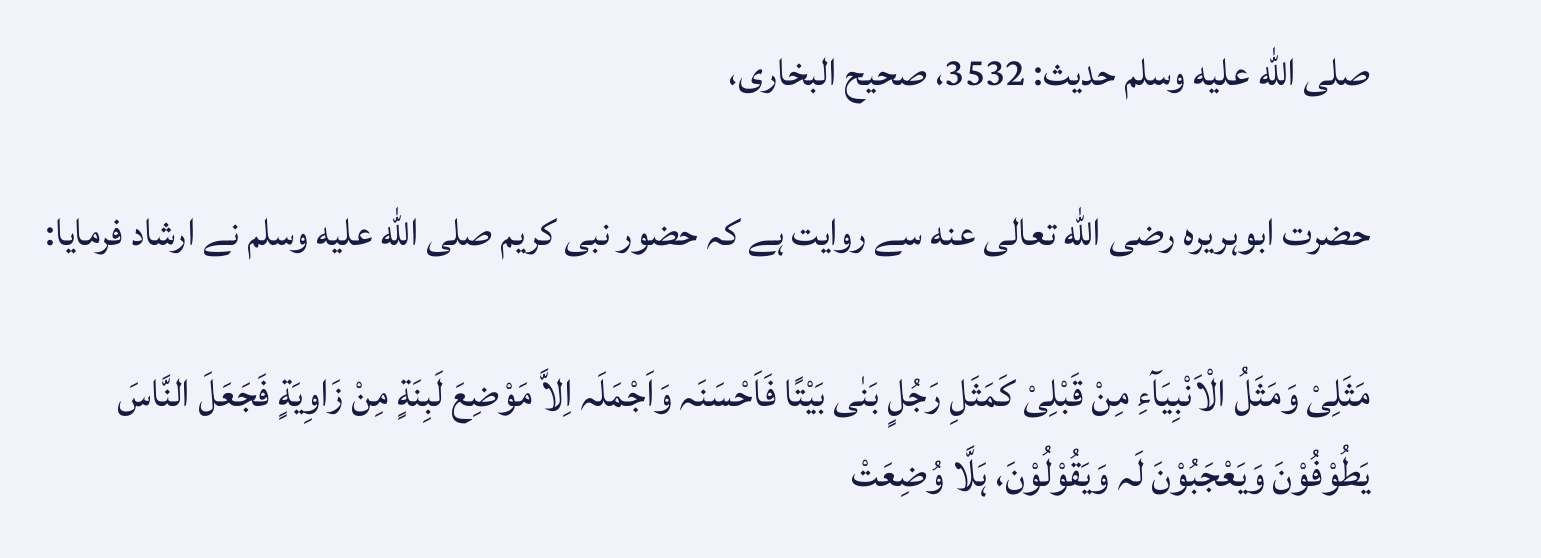صلى الله عليه وسلم حدیث: 3532، صحیح البخاری،

حضرت ابوہریرہ رضى الله تعالى عنه سے روایت ہے کہ حضور نبی کریم صلى الله عليه وسلم نے ارشاد فرمایا:

مَثَلِیْ وَمَثَلُ الْاَنْبِیَآءِ مِنْ قَبْلِیْ کَمَثَلِ رَجُلٍ بَنٰی بَیْتًا فَاَحْسَنَہ وَاَجْمَلَہ اِلاَّ مَوْضِعَ لَبِنَةٍ مِنْ زَاوِیَةٍ فَجَعَلَ النَّاسَ یَطُوْفُوْنَ وَیَعْجَبُوْنَ لَہ وَیَقُوْلُوْنَ، ہَلَّا وُضِعَتْ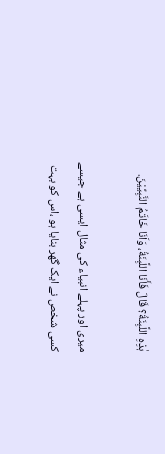ہٰذِہِ اللَّبِنَةُ؟ قَالَ فَأَنَا اللَّبِنَةُ، وَاَنَا خَاتَمُ النَّبِیِّیْنَ.

میری اور پہلے انبیاء کی مثال ایسی ہے جیسے کسی شخص نے ایک گھر بنایا ہو ،اس کو بہت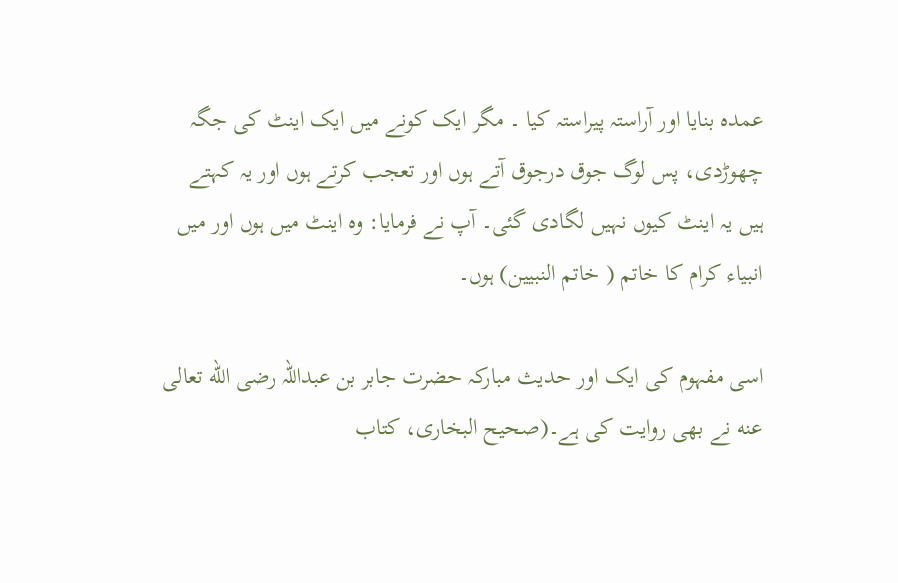عمدہ بنایا اور آراستہ پیراستہ کیا ۔ مگر ایک کونے میں ایک اینٹ کی جگہ چھوڑدی، پس لوگ جوق درجوق آتے ہوں اور تعجب کرتے ہوں اور یہ کہتے ہیں یہ اینٹ کیوں نہیں لگادی گئی۔ آپ نے فرمایا: وہ اینٹ میں ہوں اور میں انبیاء کرام کا خاتم ( خاتم النبیین) ہوں۔

اسی مفہوم کی ایک اور حدیث مبارکہ حضرت جابر بن عبداللہ رضى الله تعالى عنه نے بھی روایت کی ہے۔(صحیح البخاری، کتاب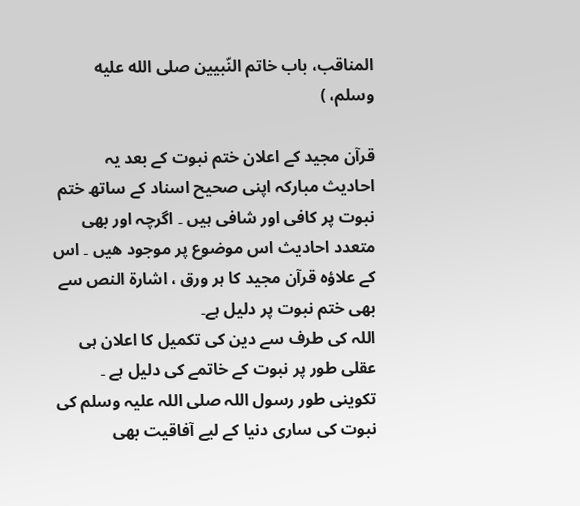المناقب، باب خاتم النّبیین صلى الله عليه وسلم، )

قرآن مجید کے اعلان ختم نبوت کے بعد یہ احادیث مبارکہ اپنی صحیح اسناد کے ساتھ ختم نبوت پر کافی اور شافی ہیں ۔ اگرچہ اور بھی متعدد احادیث اس موضوع پر موجود ھیں ۔ اس کے علاؤہ قرآن مجید کا ہر ورق ، اشارۃ النص سے بھی ختم نبوت پر دلیل ہے۔
اللہ کی طرف سے دین کی تکمیل کا اعلان ہی عقلی طور پر نبوت کے خاتمے کی دلیل ہے ۔ تکوینی طور رسول اللہ صلی اللہ علیہ وسلم کی نبوت کی ساری دنیا کے لیے آفاقیت بھی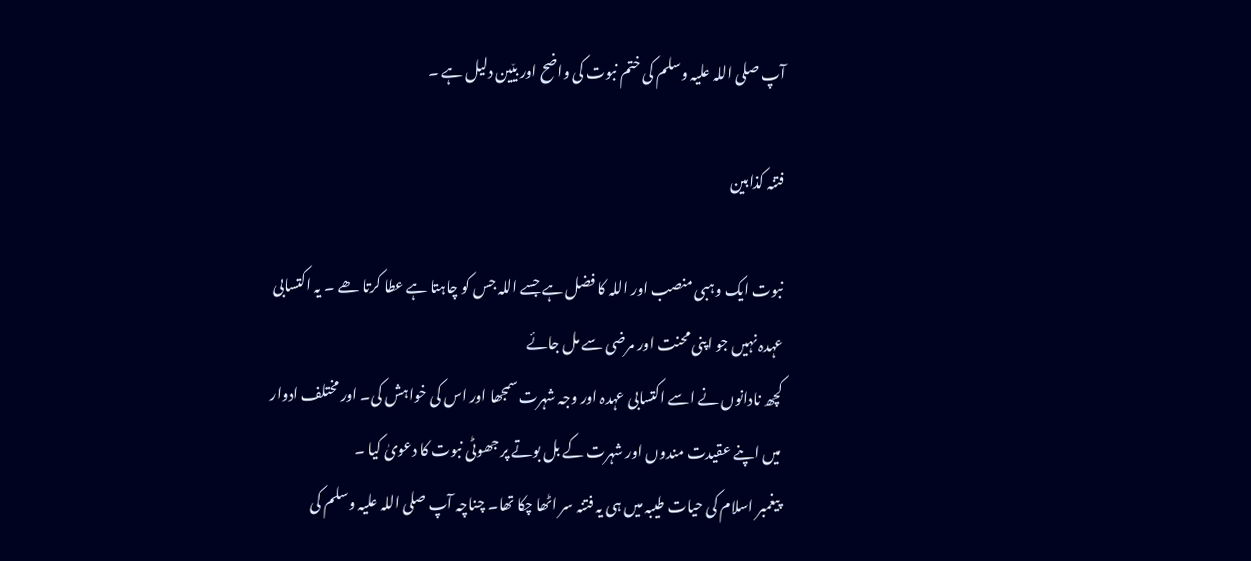آپ صلی اللہ علیہ وسلم کی ختم نبوت کی واضح اور بی٘ین دلیل ہے ۔

فتنہ کذابین

نبوت ایک وہبی منصب اور اللہ کا فضل ہے جسے اللہ جس کو چاہتا ہے عطا کرتا ھے ۔ یہ اکتسابی عہدہ نہیں جو اپنی محنت اور مرضی سے مل جائے
کچھ نادانوں نے اسے اکتسابی عہدہ اور وجہ شہرت سمجھا اور اس کی خواہش کی۔ اور مختلف ادوار میں اپنے عقیدت مندوں اور شہرت کے بل بوتے پر جھوٹی نبوت کا دعویٰ کیا ۔
پیغمبر اسلام کی حیات طیبہ میں ہی یہ فتنہ سر اٹھا چکا تھا۔ چناچہ آپ صلی اللہ علیہ وسلم کی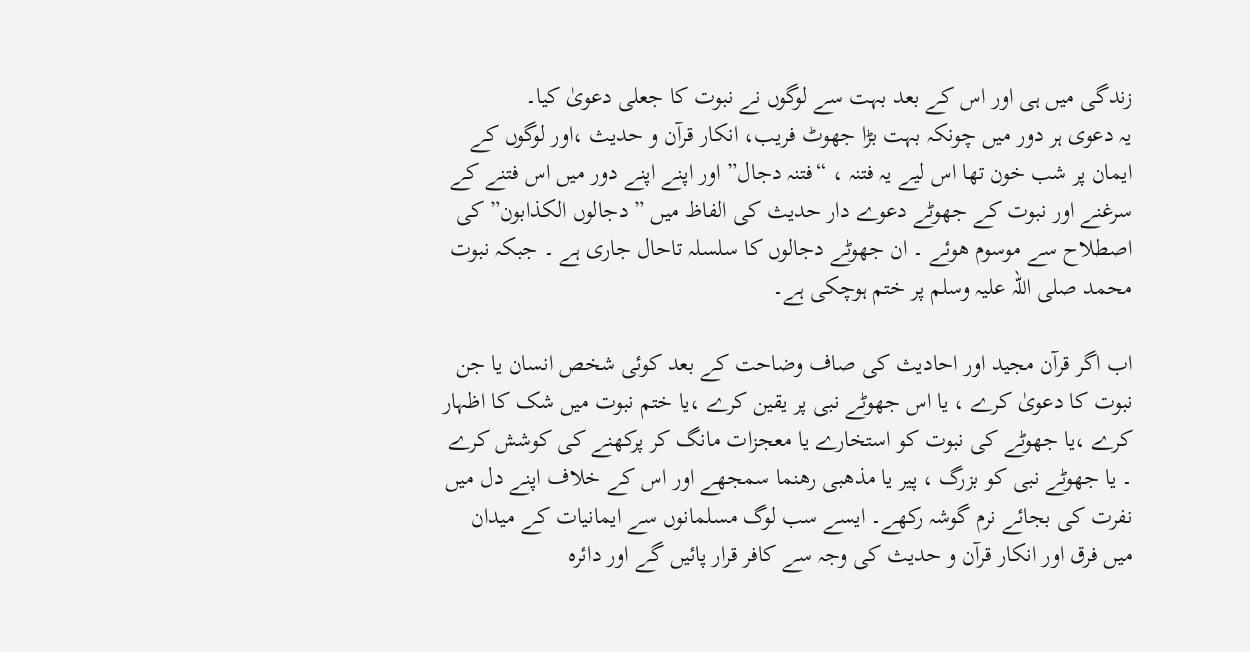زندگی میں ہی اور اس کے بعد بہت سے لوگوں نے نبوت کا جعلی دعویٰ کیا۔
یہ دعوی ہر دور میں چونکہ بہت بڑا جھوٹ فریب، انکار قرآن و حدیث ،اور لوگوں کے ایمان پر شب خون تھا اس لیے یہ فتنہ ، “فتنہ دجال” اور اپنے اپنے دور میں اس فتنے کے سرغنے اور نبوت کے جھوٹے دعوے دار حدیث کی الفاظ میں ” دجالوں الکذابون” کی اصطلاح سے موسوم ھوئے ۔ ان جھوٹے دجالوں کا سلسلہ تاحال جاری ہے ۔ جبکہ نبوت محمد صلی اللہ علیہ وسلم پر ختم ہوچکی ہے۔

اب اگر قرآن مجید اور احادیث کی صاف وضاحت کے بعد کوئی شخص انسان یا جن نبوت کا دعویٰ کرے ، یا اس جھوٹے نبی پر یقین کرے ،یا ختم نبوت میں شک کا اظہار کرے ،یا جھوٹے کی نبوت کو استخارے یا معجزات مانگ کر پرکھنے کی کوشش کرے ۔ یا جھوٹے نبی کو بزرگ ، پیر یا مذھبی رھنما سمجھے اور اس کے خلاف اپنے دل میں نفرت کی بجائے نرم گوشہ رکھے۔ ایسے سب لوگ مسلمانوں سے ایمانیات کے میدان میں فرق اور انکار قرآن و حدیث کی وجہ سے کافر قرار پائیں گے اور دائرہ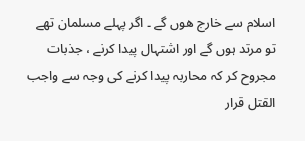اسلام سے خارج ھوں گے ۔ اگر پہلے مسلمان تھے تو مرتد ہوں گے اور اشتہال پیدا کرنے ، جذبات مجروح کر کہ محاربہ پیدا کرنے کی وجہ سے واجب القتل قرار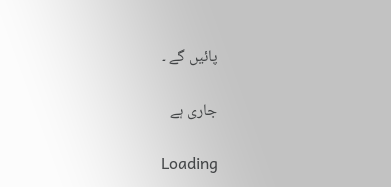پائیں گے ۔

جاری ہے

Loading